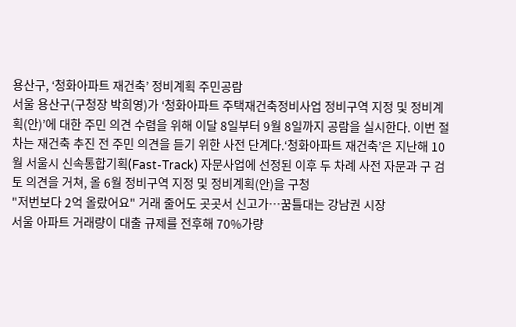용산구, ‘청화아파트 재건축’ 정비계획 주민공람
서울 용산구(구청장 박희영)가 ‘청화아파트 주택재건축정비사업 정비구역 지정 및 정비계획(안)’에 대한 주민 의견 수렴을 위해 이달 8일부터 9월 8일까지 공람을 실시한다. 이번 절차는 재건축 추진 전 주민 의견을 듣기 위한 사전 단계다.‘청화아파트 재건축’은 지난해 10월 서울시 신속통합기획(Fast-Track) 자문사업에 선정된 이후 두 차례 사전 자문과 구 검토 의견을 거쳐, 올 6월 정비구역 지정 및 정비계획(안)을 구청
"저번보다 2억 올랐어요" 거래 줄어도 곳곳서 신고가…꿈틀대는 강남권 시장
서울 아파트 거래량이 대출 규제를 전후해 70%가량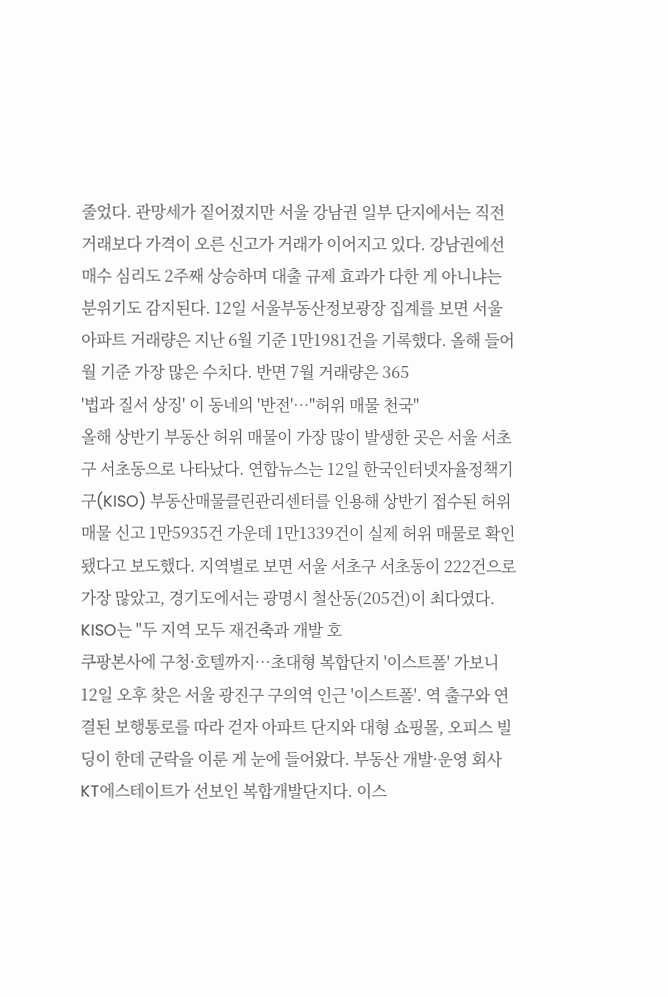줄었다. 관망세가 짙어졌지만 서울 강남권 일부 단지에서는 직전 거래보다 가격이 오른 신고가 거래가 이어지고 있다. 강남권에선 매수 심리도 2주째 상승하며 대출 규제 효과가 다한 게 아니냐는 분위기도 감지된다. 12일 서울부동산정보광장 집계를 보면 서울 아파트 거래량은 지난 6월 기준 1만1981건을 기록했다. 올해 들어 월 기준 가장 많은 수치다. 반면 7월 거래량은 365
'법과 질서 상징' 이 동네의 '반전'…"허위 매물 천국"
올해 상반기 부동산 허위 매물이 가장 많이 발생한 곳은 서울 서초구 서초동으로 나타났다. 연합뉴스는 12일 한국인터넷자율정책기구(KISO) 부동산매물클린관리센터를 인용해 상반기 접수된 허위 매물 신고 1만5935건 가운데 1만1339건이 실제 허위 매물로 확인됐다고 보도했다. 지역별로 보면 서울 서초구 서초동이 222건으로 가장 많았고, 경기도에서는 광명시 철산동(205건)이 최다였다. KISO는 "두 지역 모두 재건축과 개발 호
쿠팡본사에 구청·호텔까지…초대형 복합단지 '이스트폴' 가보니
12일 오후 찾은 서울 광진구 구의역 인근 '이스트폴'. 역 출구와 연결된 보행통로를 따라 걷자 아파트 단지와 대형 쇼핑몰, 오피스 빌딩이 한데 군락을 이룬 게 눈에 들어왔다. 부동산 개발·운영 회사 KT에스테이트가 선보인 복합개발단지다. 이스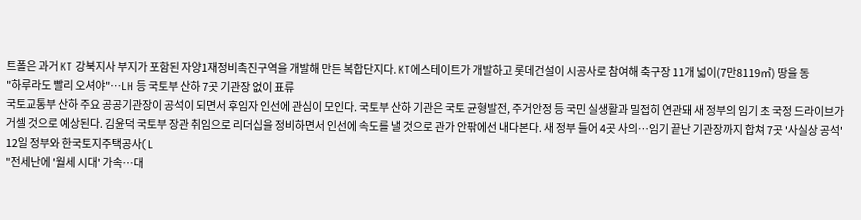트폴은 과거 KT 강북지사 부지가 포함된 자양1재정비촉진구역을 개발해 만든 복합단지다. KT에스테이트가 개발하고 롯데건설이 시공사로 참여해 축구장 11개 넓이(7만8119㎡) 땅을 동
"하루라도 빨리 오셔야"…LH 등 국토부 산하 7곳 기관장 없이 표류
국토교통부 산하 주요 공공기관장이 공석이 되면서 후임자 인선에 관심이 모인다. 국토부 산하 기관은 국토 균형발전, 주거안정 등 국민 실생활과 밀접히 연관돼 새 정부의 임기 초 국정 드라이브가 거셀 것으로 예상된다. 김윤덕 국토부 장관 취임으로 리더십을 정비하면서 인선에 속도를 낼 것으로 관가 안팎에선 내다본다. 새 정부 들어 4곳 사의…임기 끝난 기관장까지 합쳐 7곳 '사실상 공석' 12일 정부와 한국토지주택공사(L
"전세난에 '월세 시대' 가속…대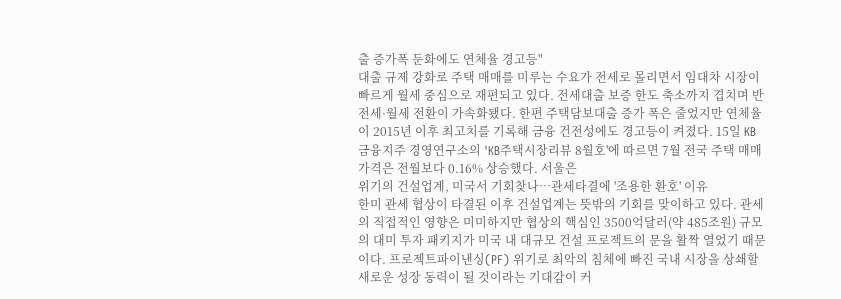출 증가폭 둔화에도 연체율 경고등"
대출 규제 강화로 주택 매매를 미루는 수요가 전세로 몰리면서 임대차 시장이 빠르게 월세 중심으로 재편되고 있다. 전세대출 보증 한도 축소까지 겹치며 반전세·월세 전환이 가속화됐다. 한편 주택담보대출 증가 폭은 줄었지만 연체율이 2015년 이후 최고치를 기록해 금융 건전성에도 경고등이 켜졌다. 15일 KB금융지주 경영연구소의 'KB주택시장리뷰 8월호'에 따르면 7월 전국 주택 매매가격은 전월보다 0.16% 상승했다. 서울은
위기의 건설업계, 미국서 기회찾나…관세타결에 '조용한 환호' 이유
한미 관세 협상이 타결된 이후 건설업계는 뜻밖의 기회를 맞이하고 있다. 관세의 직접적인 영향은 미미하지만 협상의 핵심인 3500억달러(약 485조원) 규모의 대미 투자 패키지가 미국 내 대규모 건설 프로젝트의 문을 활짝 열었기 때문이다. 프로젝트파이낸싱(PF) 위기로 최악의 침체에 빠진 국내 시장을 상쇄할 새로운 성장 동력이 될 것이라는 기대감이 커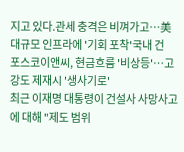지고 있다.관세 충격은 비껴가고…美 대규모 인프라에 '기회 포착'국내 건
포스코이앤씨, 현금흐름 '비상등'…고강도 제재시 '생사기로'
최근 이재명 대통령이 건설사 사망사고에 대해 "제도 범위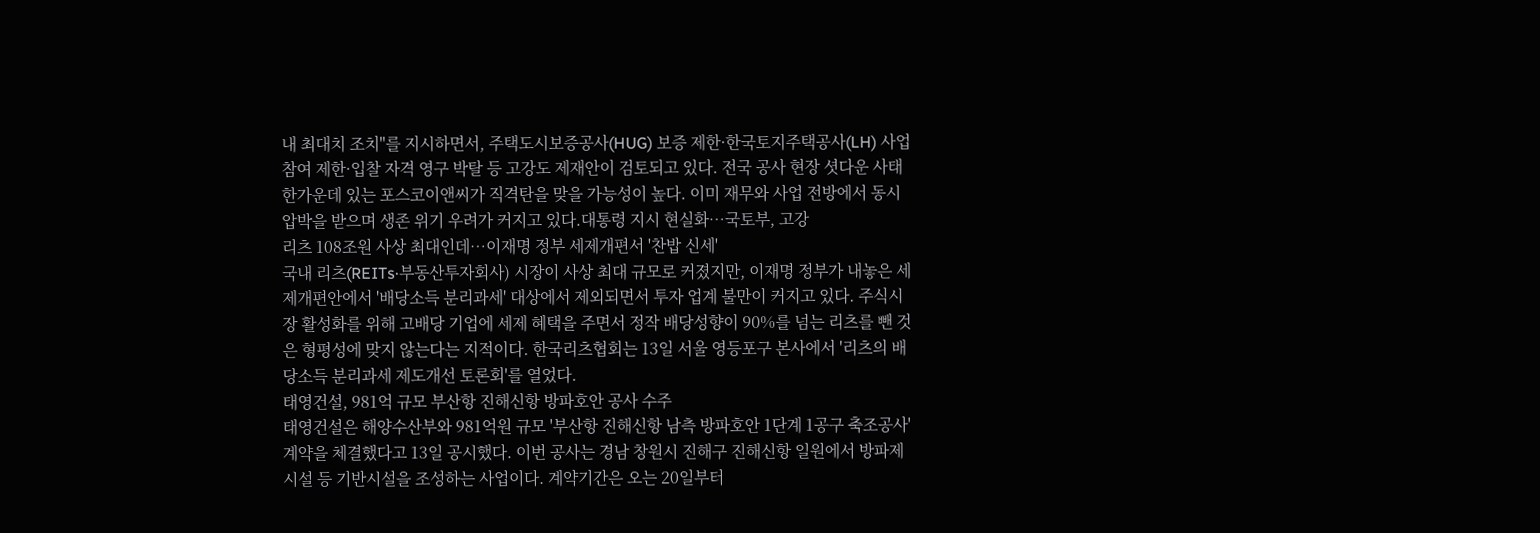내 최대치 조치"를 지시하면서, 주택도시보증공사(HUG) 보증 제한·한국토지주택공사(LH) 사업 참여 제한·입찰 자격 영구 박탈 등 고강도 제재안이 검토되고 있다. 전국 공사 현장 셧다운 사태 한가운데 있는 포스코이앤씨가 직격탄을 맞을 가능성이 높다. 이미 재무와 사업 전방에서 동시 압박을 받으며 생존 위기 우려가 커지고 있다.대통령 지시 현실화…국토부, 고강
리츠 108조원 사상 최대인데…이재명 정부 세제개편서 '찬밥 신세'
국내 리츠(REITs·부동산투자회사) 시장이 사상 최대 규모로 커졌지만, 이재명 정부가 내놓은 세제개편안에서 '배당소득 분리과세' 대상에서 제외되면서 투자 업계 불만이 커지고 있다. 주식시장 활성화를 위해 고배당 기업에 세제 혜택을 주면서 정작 배당성향이 90%를 넘는 리츠를 뺀 것은 형평성에 맞지 않는다는 지적이다. 한국리츠협회는 13일 서울 영등포구 본사에서 '리츠의 배당소득 분리과세 제도개선 토론회'를 열었다.
태영건설, 981억 규모 부산항 진해신항 방파호안 공사 수주
태영건설은 해양수산부와 981억원 규모 '부산항 진해신항 남측 방파호안 1단계 1공구 축조공사' 계약을 체결했다고 13일 공시했다. 이번 공사는 경남 창원시 진해구 진해신항 일원에서 방파제 시설 등 기반시설을 조성하는 사업이다. 계약기간은 오는 20일부터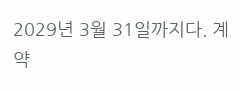2029년 3월 31일까지다. 계약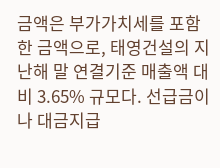금액은 부가가치세를 포함한 금액으로, 태영건설의 지난해 말 연결기준 매출액 대비 3.65% 규모다. 선급금이나 대금지급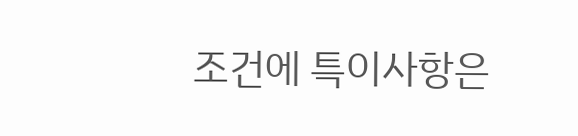조건에 특이사항은